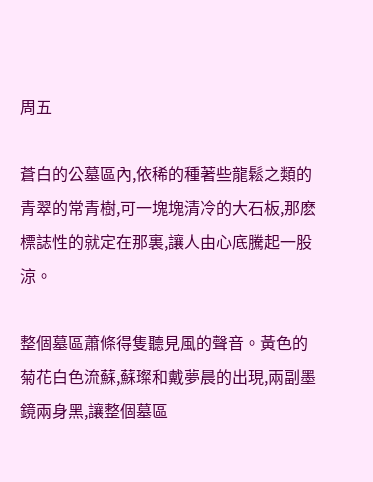周五

蒼白的公墓區內,依稀的種著些龍鬆之類的青翠的常青樹,可一塊塊清冷的大石板,那麽標誌性的就定在那裏,讓人由心底騰起一股涼。

整個墓區蕭條得隻聽見風的聲音。黃色的菊花白色流蘇,蘇璨和戴夢晨的出現,兩副墨鏡兩身黑,讓整個墓區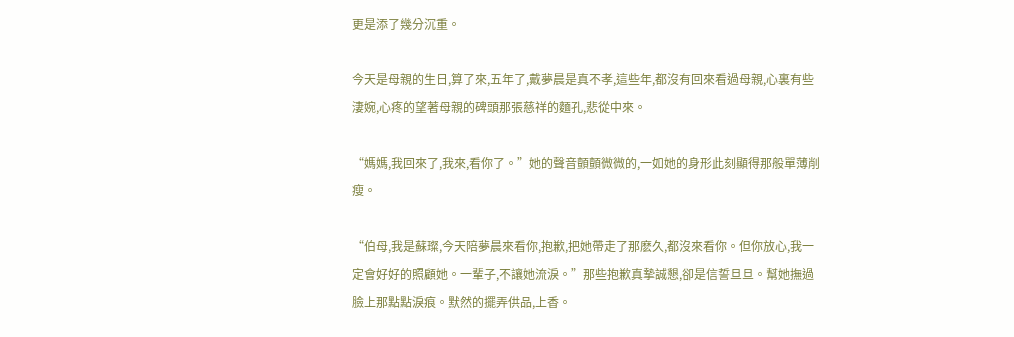更是添了幾分沉重。

今天是母親的生日,算了來,五年了,戴夢晨是真不孝,這些年,都沒有回來看過母親,心裏有些淒婉,心疼的望著母親的碑頭那張慈祥的麵孔,悲從中來。

“媽媽,我回來了,我來,看你了。”她的聲音顫顫微微的,一如她的身形此刻顯得那般單薄削瘦。

“伯母,我是蘇璨,今天陪夢晨來看你,抱歉,把她帶走了那麽久,都沒來看你。但你放心,我一定會好好的照顧她。一輩子,不讓她流淚。”那些抱歉真摯誠懇,卻是信誓旦旦。幫她撫過臉上那點點淚痕。默然的擺弄供品,上香。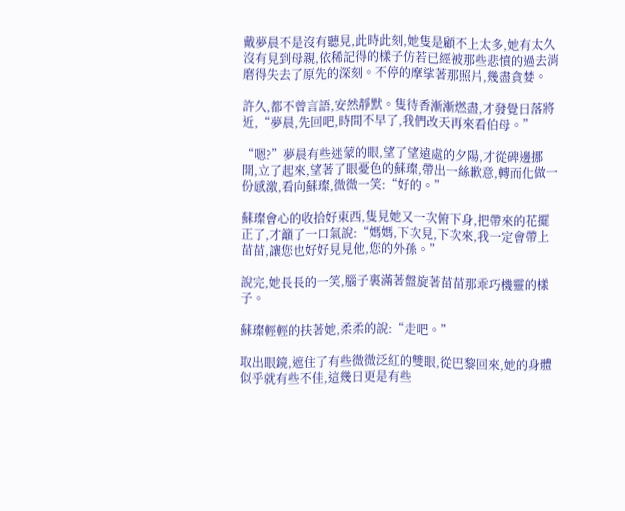戴夢晨不是沒有聽見,此時此刻,她隻是顧不上太多,她有太久沒有見到母親,依稀記得的樣子仿若已經被那些悲憤的過去消磨得失去了原先的深刻。不停的摩挲著那照片,幾盡貪婪。

許久,都不曾言語,安然靜默。隻待香漸漸燃盡,才發覺日落將近,“夢晨,先回吧,時間不早了,我們改天再來看伯母。”

“嗯?”夢晨有些迷蒙的眼,望了望遠處的夕陽,才從碑邊挪開,立了起來,望著了眼憂色的蘇璨,帶出一絲歉意,轉而化做一份感激,看向蘇璨,微微一笑:“好的。”

蘇璨會心的收拾好東西,隻見她又一次俯下身,把帶來的花擺正了,才籲了一口氣說:“媽媽,下次見,下次來,我一定會帶上苗苗,讓您也好好見見他,您的外孫。”

說完,她長長的一笑,腦子裏滿著盤旋著苗苗那乖巧機靈的樣子。

蘇璨輕輕的扶著她,柔柔的說:“走吧。”

取出眼鏡,遮住了有些微微泛紅的雙眼,從巴黎回來,她的身體似乎就有些不佳,這幾日更是有些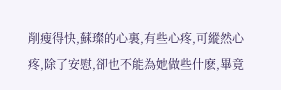削瘦得快,蘇璨的心裏,有些心疼,可縱然心疼,除了安慰,卻也不能為她做些什麽,畢竟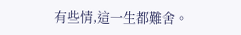有些情,這一生都難舍。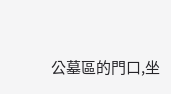公墓區的門口,坐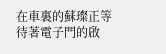在車裏的蘇璨正等待著電子門的啟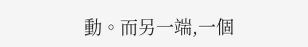動。而另一端,一個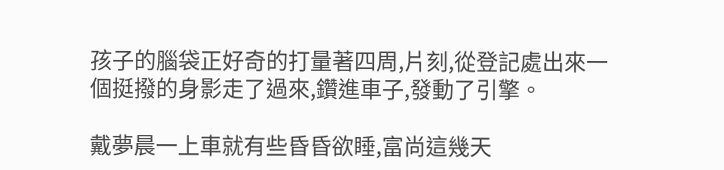孩子的腦袋正好奇的打量著四周,片刻,從登記處出來一個挺撥的身影走了過來,鑽進車子,發動了引擎。

戴夢晨一上車就有些昏昏欲睡,富尚這幾天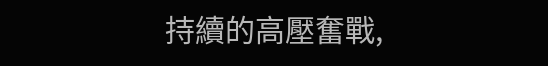持續的高壓奮戰,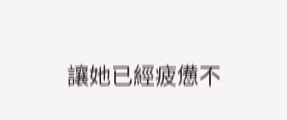讓她已經疲憊不